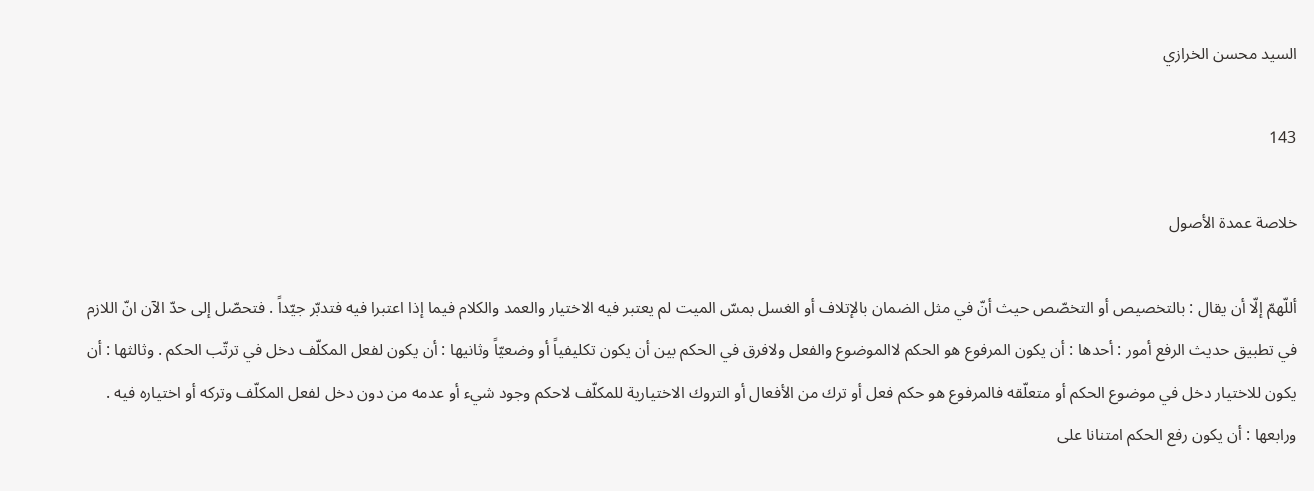السيد محسن الخرازي

143

خلاصة عمدة الأصول

أللّهمّ إلّا أن يقال : بالتخصيص أو التخصّص حيث أنّ في مثل الضمان بالإتلاف أو الغسل بمسّ الميت لم يعتبر فيه الاختيار والعمد والكلام فيما إذا اعتبرا فيه فتدبّر جيّداً . فتحصّل إلى حدّ الآن انّ اللازم في تطبيق حديث الرفع أمور : أحدها : أن يكون المرفوع هو الحكم لاالموضوع والفعل ولافرق في الحكم بين أن يكون تكليفياً أو وضعيّاً وثانيها : أن يكون لفعل المكلّف دخل في ترتّب الحكم . وثالثها : أن يكون للاختيار دخل في موضوع الحكم أو متعلّقه فالمرفوع هو حكم فعل أو ترك من الأفعال أو التروك الاختيارية للمكلّف لاحكم وجود شيء أو عدمه من دون دخل لفعل المكلّف وتركه أو اختياره فيه . ورابعها : أن يكون رفع الحكم امتنانا على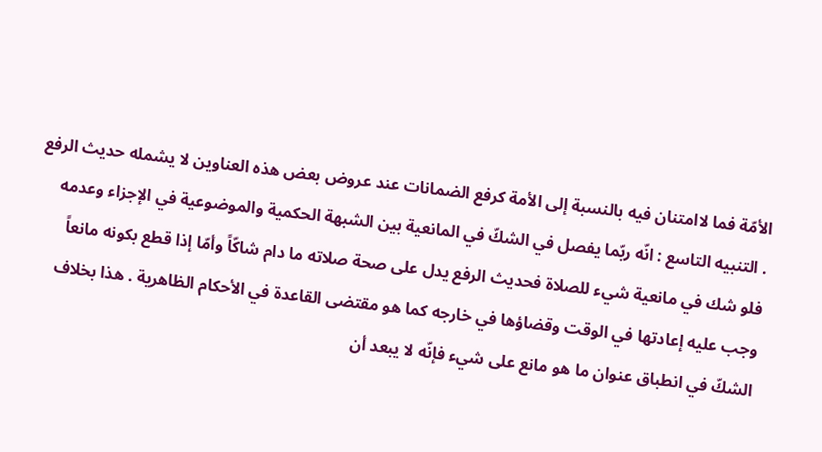الأمّة فما لاامتنان فيه بالنسبة إلى الأمة كرفع الضمانات عند عروض بعض هذه العناوين لا يشمله حديث الرفع . التنبيه التاسع : انّه ربّما يفصل في الشكّ في المانعية بين الشبهة الحكمية والموضوعية في الإجزاء وعدمه فلو شك في مانعية شيء للصلاة فحديث الرفع يدل على صحة صلاته ما دام شاكّاً وأمّا إذا قطع بكونه مانعاً وجب عليه إعادتها في الوقت وقضاؤها في خارجه كما هو مقتضى القاعدة في الأحكام الظاهرية . هذا بخلاف الشكّ في انطباق عنوان ما هو مانع على شيء فإنّه لا يبعد أن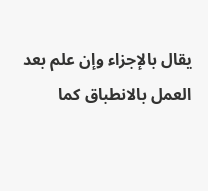يقال بالإجزاء وإن علم بعد العمل بالانطباق كما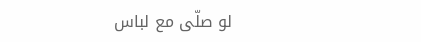لو صلّى مع لباس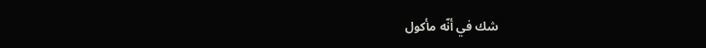شك في أنّه مأكول